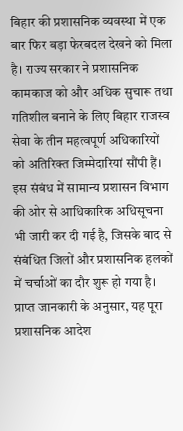बिहार की प्रशासनिक व्यवस्था में एक बार फिर बड़ा फेरबदल देखने को मिला है। राज्य सरकार ने प्रशासनिक कामकाज को और अधिक सुचारू तथा गतिशील बनाने के लिए बिहार राजस्व सेवा के तीन महत्वपूर्ण अधिकारियों को अतिरिक्त जिम्मेदारियां सौंपी हैं। इस संबंध में सामान्य प्रशासन विभाग की ओर से आधिकारिक अधिसूचना भी जारी कर दी गई है, जिसके बाद से संबंधित जिलों और प्रशासनिक हलकों में चर्चाओं का दौर शुरू हो गया है।
प्राप्त जानकारी के अनुसार, यह पूरा प्रशासनिक आदेश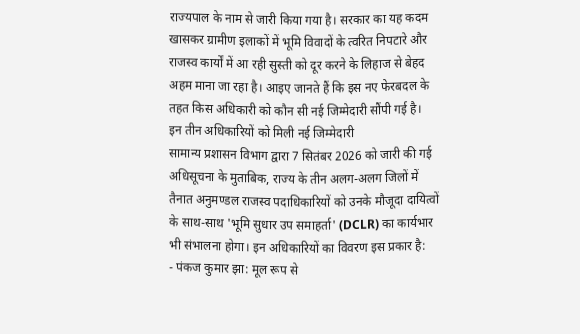राज्यपाल के नाम से जारी किया गया है। सरकार का यह कदम खासकर ग्रामीण इलाकों में भूमि विवादों के त्वरित निपटारे और राजस्व कार्यों में आ रही सुस्ती को दूर करने के लिहाज से बेहद अहम माना जा रहा है। आइए जानते हैं कि इस नए फेरबदल के तहत किस अधिकारी को कौन सी नई जिम्मेदारी सौंपी गई है।
इन तीन अधिकारियों को मिली नई जिम्मेदारी
सामान्य प्रशासन विभाग द्वारा 7 सितंबर 2026 को जारी की गई अधिसूचना के मुताबिक, राज्य के तीन अलग-अलग जिलों में तैनात अनुमण्डल राजस्व पदाधिकारियों को उनके मौजूदा दायित्वों के साथ-साथ 'भूमि सुधार उप समाहर्ता' (DCLR) का कार्यभार भी संभालना होगा। इन अधिकारियों का विवरण इस प्रकार है:
- पंकज कुमार झा: मूल रूप से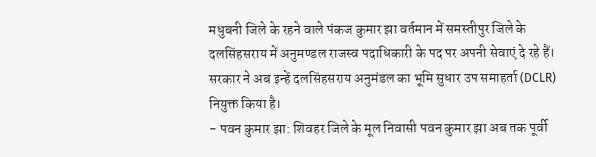मधुबनी जिले के रहने वाले पंकज कुमार झा वर्तमान में समस्तीपुर जिले के दलसिंहसराय में अनुमण्डल राजस्व पदाधिकारी के पद पर अपनी सेवाएं दे रहे हैं। सरकार ने अब इन्हें दलसिंहसराय अनुमंडल का भूमि सुधार उप समाहर्ता (DCLR) नियुक्त किया है।
- पवन कुमार झा: शिवहर जिले के मूल निवासी पवन कुमार झा अब तक पूर्वी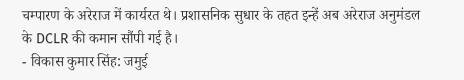चम्पारण के अरेराज में कार्यरत थे। प्रशासनिक सुधार के तहत इन्हें अब अरेराज अनुमंडल के DCLR की कमान सौंपी गई है।
- विकास कुमार सिंह: जमुई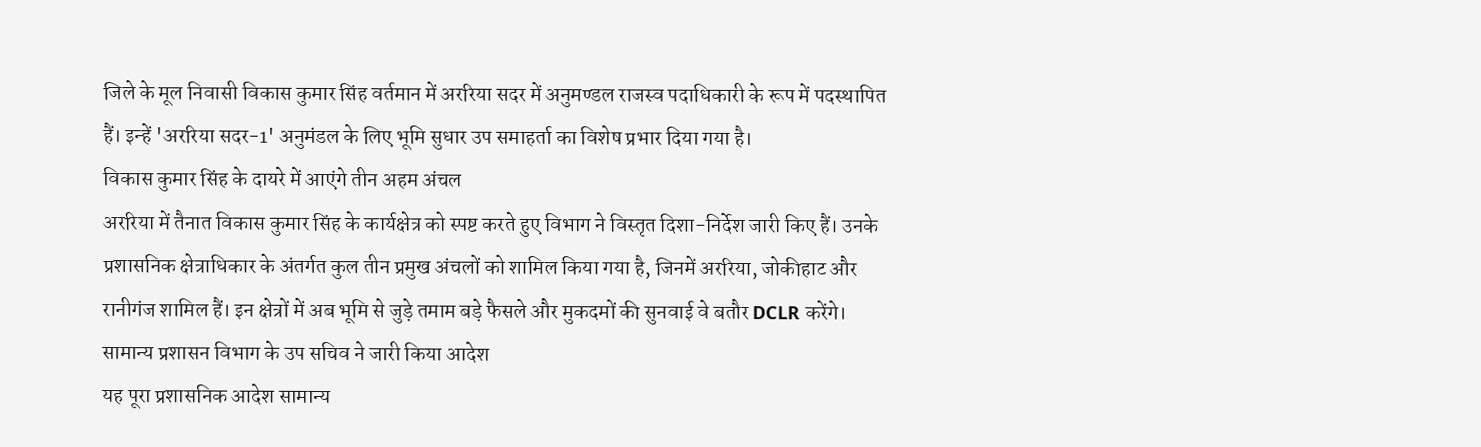जिले के मूल निवासी विकास कुमार सिंह वर्तमान में अररिया सदर में अनुमण्डल राजस्व पदाधिकारी के रूप में पदस्थापित हैं। इन्हें 'अररिया सदर-1' अनुमंडल के लिए भूमि सुधार उप समाहर्ता का विशेष प्रभार दिया गया है।
विकास कुमार सिंह के दायरे में आएंगे तीन अहम अंचल
अररिया में तैनात विकास कुमार सिंह के कार्यक्षेत्र को स्पष्ट करते हुए विभाग ने विस्तृत दिशा-निर्देश जारी किए हैं। उनके प्रशासनिक क्षेत्राधिकार के अंतर्गत कुल तीन प्रमुख अंचलों को शामिल किया गया है, जिनमें अररिया, जोकीहाट और रानीगंज शामिल हैं। इन क्षेत्रों में अब भूमि से जुड़े तमाम बड़े फैसले और मुकदमों की सुनवाई वे बतौर DCLR करेंगे।
सामान्य प्रशासन विभाग के उप सचिव ने जारी किया आदेश
यह पूरा प्रशासनिक आदेश सामान्य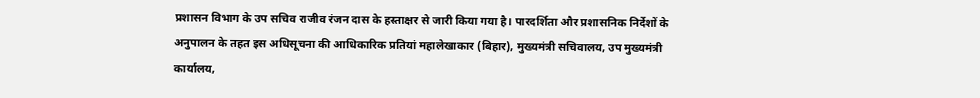प्रशासन विभाग के उप सचिव राजीव रंजन दास के हस्ताक्षर से जारी किया गया है। पारदर्शिता और प्रशासनिक निर्देशों के अनुपालन के तहत इस अधिसूचना की आधिकारिक प्रतियां महालेखाकार (बिहार), मुख्यमंत्री सचिवालय, उप मुख्यमंत्री कार्यालय,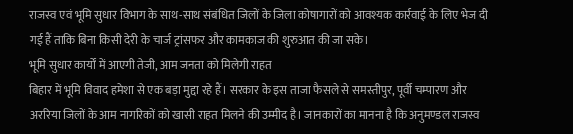राजस्व एवं भूमि सुधार विभाग के साथ-साथ संबंधित जिलों के जिला कोषागारों को आवश्यक कार्रवाई के लिए भेज दी गई हैं ताकि बिना किसी देरी के चार्ज ट्रांसफर और कामकाज की शुरुआत की जा सके।
भूमि सुधार कार्यों में आएगी तेजी, आम जनता को मिलेगी राहत
बिहार में भूमि विवाद हमेशा से एक बड़ा मुद्दा रहे हैं। सरकार के इस ताजा फैसले से समस्तीपुर, पूर्वी चम्पारण और अररिया जिलों के आम नागरिकों को खासी राहत मिलने की उम्मीद है। जानकारों का मानना है कि अनुमण्डल राजस्व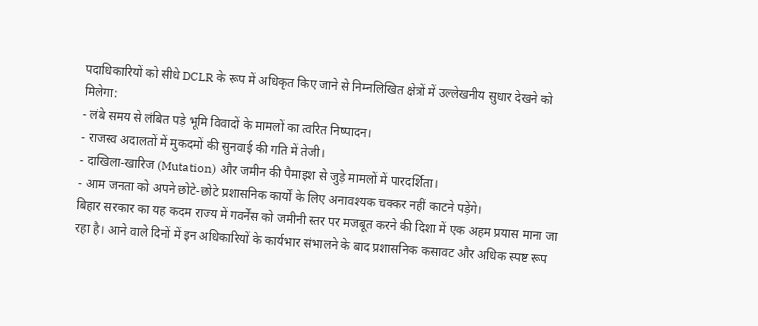पदाधिकारियों को सीधे DCLR के रूप में अधिकृत किए जाने से निम्नलिखित क्षेत्रों में उल्लेखनीय सुधार देखने को मिलेगा:
- लंबे समय से लंबित पड़े भूमि विवादों के मामलों का त्वरित निष्पादन।
- राजस्व अदालतों में मुकदमों की सुनवाई की गति में तेजी।
- दाखिला-खारिज (Mutation) और जमीन की पैमाइश से जुड़े मामलों में पारदर्शिता।
- आम जनता को अपने छोटे-छोटे प्रशासनिक कार्यों के लिए अनावश्यक चक्कर नहीं काटने पड़ेंगे।
बिहार सरकार का यह कदम राज्य में गवर्नेंस को जमीनी स्तर पर मजबूत करने की दिशा में एक अहम प्रयास माना जा रहा है। आने वाले दिनों में इन अधिकारियों के कार्यभार संभालने के बाद प्रशासनिक कसावट और अधिक स्पष्ट रूप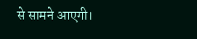से सामने आएगी।